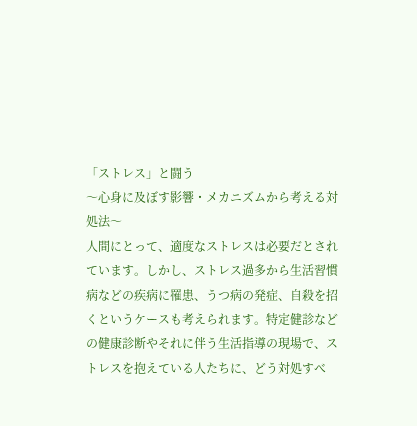「ストレス」と闘う
〜心身に及ぼす影響・メカニズムから考える対処法〜
人間にとって、適度なストレスは必要だとされています。しかし、ストレス過多から生活習慣病などの疾病に罹患、うつ病の発症、自殺を招くというケースも考えられます。特定健診などの健康診断やそれに伴う生活指導の現場で、ストレスを抱えている人たちに、どう対処すべ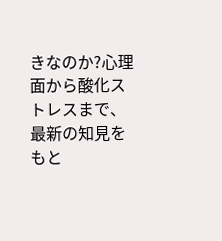きなのか?心理面から酸化ストレスまで、最新の知見をもと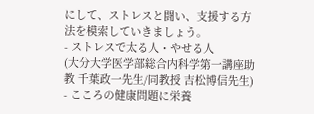にして、ストレスと闘い、支援する方法を模索していきましょう。
- ストレスで太る人・やせる人
(大分大学医学部総合内科学第一講座助教 千葉政一先生/同教授 吉松博信先生)
- こころの健康問題に栄養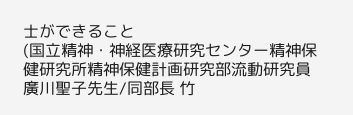士ができること
(国立精神・神経医療研究センター精神保健研究所精神保健計画研究部流動研究員 廣川聖子先生/同部長 竹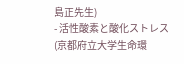島正先生)
- 活性酸素と酸化ストレス
(京都府立大学生命環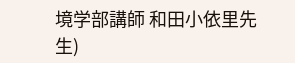境学部講師 和田小依里先生)